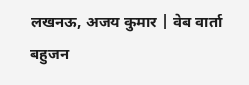लखनऊ, अजय कुमार | वेब वार्ता
बहुजन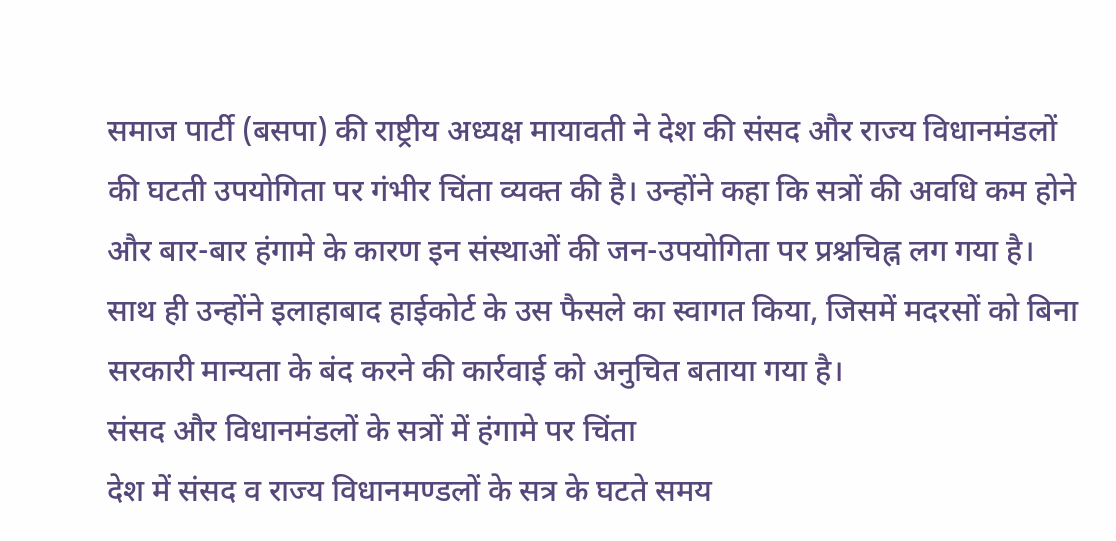समाज पार्टी (बसपा) की राष्ट्रीय अध्यक्ष मायावती ने देश की संसद और राज्य विधानमंडलों की घटती उपयोगिता पर गंभीर चिंता व्यक्त की है। उन्होंने कहा कि सत्रों की अवधि कम होने और बार-बार हंगामे के कारण इन संस्थाओं की जन-उपयोगिता पर प्रश्नचिह्न लग गया है। साथ ही उन्होंने इलाहाबाद हाईकोर्ट के उस फैसले का स्वागत किया, जिसमें मदरसों को बिना सरकारी मान्यता के बंद करने की कार्रवाई को अनुचित बताया गया है।
संसद और विधानमंडलों के सत्रों में हंगामे पर चिंता
देश में संसद व राज्य विधानमण्डलों के सत्र के घटते समय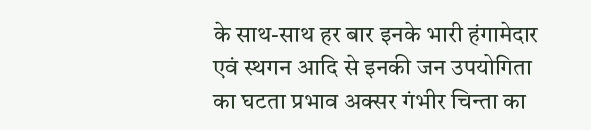के साथ-साथ हर बार इनके भारी हंगामेदार एवं स्थगन आदि से इनकी जन उपयोगिता का घटता प्रभाव अक्सर गंभीर चिन्ता का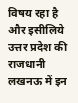विषय रहा है और इसीलिये उत्तर प्रदेश की राजधानी लखनऊ में इन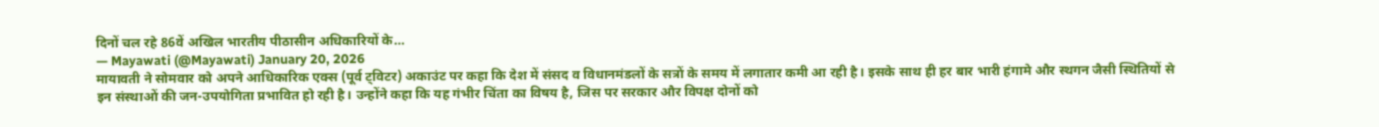दिनों चल रहे 86वें अखिल भारतीय पीठासीन अधिकारियों के…
— Mayawati (@Mayawati) January 20, 2026
मायावती ने सोमवार को अपने आधिकारिक एक्स (पूर्व ट्विटर) अकाउंट पर कहा कि देश में संसद व विधानमंडलों के सत्रों के समय में लगातार कमी आ रही है। इसके साथ ही हर बार भारी हंगामे और स्थगन जैसी स्थितियों से इन संस्थाओं की जन-उपयोगिता प्रभावित हो रही है। उन्होंने कहा कि यह गंभीर चिंता का विषय है, जिस पर सरकार और विपक्ष दोनों को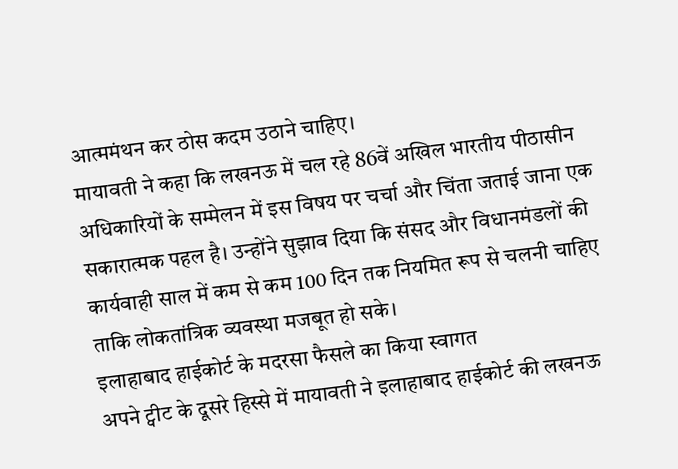आत्ममंथन कर ठोस कदम उठाने चाहिए।
मायावती ने कहा कि लखनऊ में चल रहे 86वें अखिल भारतीय पीठासीन अधिकारियों के सम्मेलन में इस विषय पर चर्चा और चिंता जताई जाना एक सकारात्मक पहल है। उन्होंने सुझाव दिया कि संसद और विधानमंडलों की कार्यवाही साल में कम से कम 100 दिन तक नियमित रूप से चलनी चाहिए ताकि लोकतांत्रिक व्यवस्था मजबूत हो सके।
इलाहाबाद हाईकोर्ट के मदरसा फैसले का किया स्वागत
अपने ट्वीट के दूसरे हिस्से में मायावती ने इलाहाबाद हाईकोर्ट की लखनऊ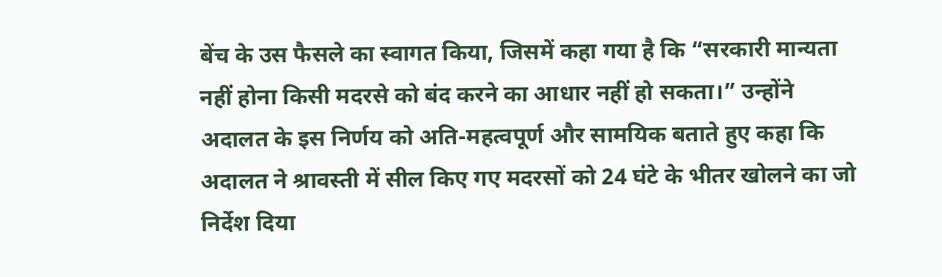बेंच के उस फैसले का स्वागत किया, जिसमें कहा गया है कि “सरकारी मान्यता नहीं होना किसी मदरसे को बंद करने का आधार नहीं हो सकता।” उन्होंने अदालत के इस निर्णय को अति-महत्वपूर्ण और सामयिक बताते हुए कहा कि अदालत ने श्रावस्ती में सील किए गए मदरसों को 24 घंटे के भीतर खोलने का जो निर्देश दिया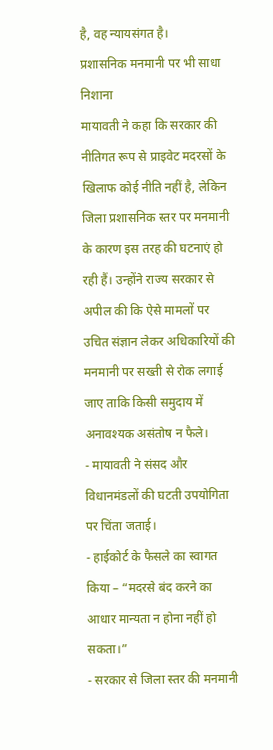है, वह न्यायसंगत है।
प्रशासनिक मनमानी पर भी साधा निशाना
मायावती ने कहा कि सरकार की नीतिगत रूप से प्राइवेट मदरसों के खिलाफ कोई नीति नहीं है, लेकिन जिला प्रशासनिक स्तर पर मनमानी के कारण इस तरह की घटनाएं हो रही हैं। उन्होंने राज्य सरकार से अपील की कि ऐसे मामलों पर उचित संज्ञान लेकर अधिकारियों की मनमानी पर सख्ती से रोक लगाई जाए ताकि किसी समुदाय में अनावश्यक असंतोष न फैले।
- मायावती ने संसद और विधानमंडलों की घटती उपयोगिता पर चिंता जताई।
- हाईकोर्ट के फैसले का स्वागत किया – “मदरसे बंद करने का आधार मान्यता न होना नहीं हो सकता।”
- सरकार से जिला स्तर की मनमानी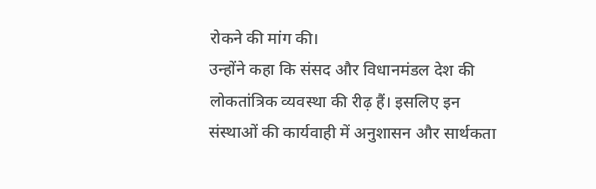रोकने की मांग की।
उन्होंने कहा कि संसद और विधानमंडल देश की लोकतांत्रिक व्यवस्था की रीढ़ हैं। इसलिए इन संस्थाओं की कार्यवाही में अनुशासन और सार्थकता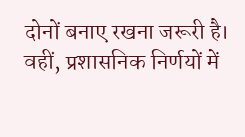दोनों बनाए रखना जरूरी है। वहीं, प्रशासनिक निर्णयों में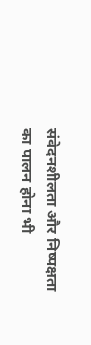संवेदनशीलता और निष्पक्षता का पालन होना भी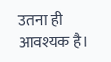उतना ही आवश्यक है।